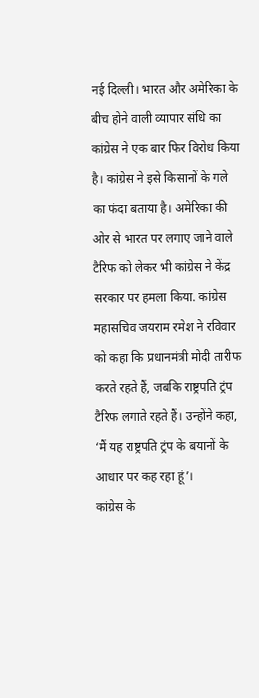नई दिल्ली। भारत और अमेरिका के बीच होने वाली व्यापार संधि का कांग्रेस ने एक बार फिर विरोध किया है। कांग्रेस ने इसे किसानों के गले का फंदा बताया है। अमेरिका की ओर से भारत पर लगाए जाने वाले टैरिफ को लेकर भी कांग्रेस ने केंद्र सरकार पर हमला किया. कांग्रेस महासचिव जयराम रमेश ने रविवार को कहा कि प्रधानमंत्री मोदी तारीफ करते रहते हैं, जबकि राष्ट्रपति ट्रंप टैरिफ लगाते रहते हैं। उन्होंने कहा, ‘मैं यह राष्ट्रपति ट्रंप के बयानों के आधार पर कह रहा हूं’।
कांग्रेस के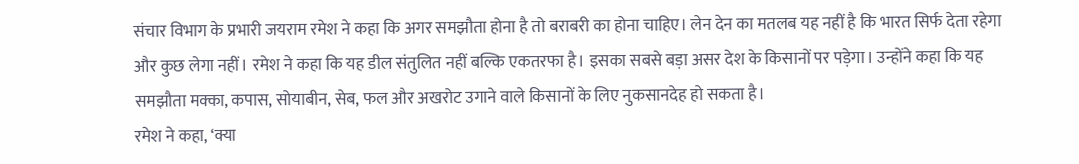संचार विभाग के प्रभारी जयराम रमेश ने कहा कि अगर समझौता होना है तो बराबरी का होना चाहिए। लेन देन का मतलब यह नहीं है कि भारत सिर्फ देता रहेगा और कुछ लेगा नहीं। रमेश ने कहा कि यह डील संतुलित नहीं बल्कि एकतरफा है। इसका सबसे बड़ा असर देश के किसानों पर पड़ेगा। उन्होंने कहा कि यह समझौता मक्का, कपास, सोयाबीन, सेब, फल और अखरोट उगाने वाले किसानों के लिए नुकसानदेह हो सकता है।
रमेश ने कहा, ‘क्या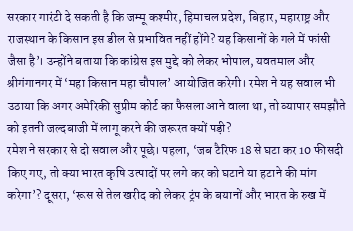सरकार गारंटी दे सकती है कि जम्मू कश्मीर, हिमाचल प्रदेश, बिहार, महाराष्ट्र और राजस्थान के किसान इस डील से प्रभावित नहीं होंगे? यह किसानों के गले में फांसी जैसा है’। उन्होंने बताया कि कांग्रेस इस मुद्दे को लेकर भोपाल, यवतमाल और श्रीगंगानगर में ‘महा किसान महा चौपाल’ आयोजित करेगी। रमेश ने यह सवाल भी उठाया कि अगर अमेरिकी सुप्रीम कोर्ट का फैसला आने वाला था, तो व्यापार समझौते को इतनी जल्दबाजी में लागू करने की जरूरत क्यों पड़ी?
रमेश ने सरकार से दो सवाल और पूछे। पहला, ‘जब टैरिफ 18 से घटा कर 10 फीसदी किए गए, तो क्या भारत कृषि उत्पादों पर लगे कर को घटाने या हटाने की मांग करेगा’? दूसरा, ‘रूस से तेल खरीद को लेकर ट्रंप के बयानों और भारत के रुख में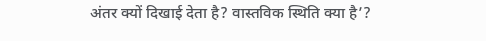अंतर क्यों दिखाई देता है? वास्तविक स्थिति क्या है’?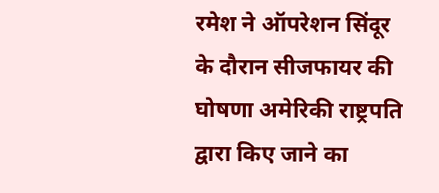रमेश ने ऑपरेशन सिंदूर के दौरान सीजफायर की घोषणा अमेरिकी राष्ट्रपति द्वारा किए जाने का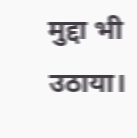मुद्दा भी उठाया।